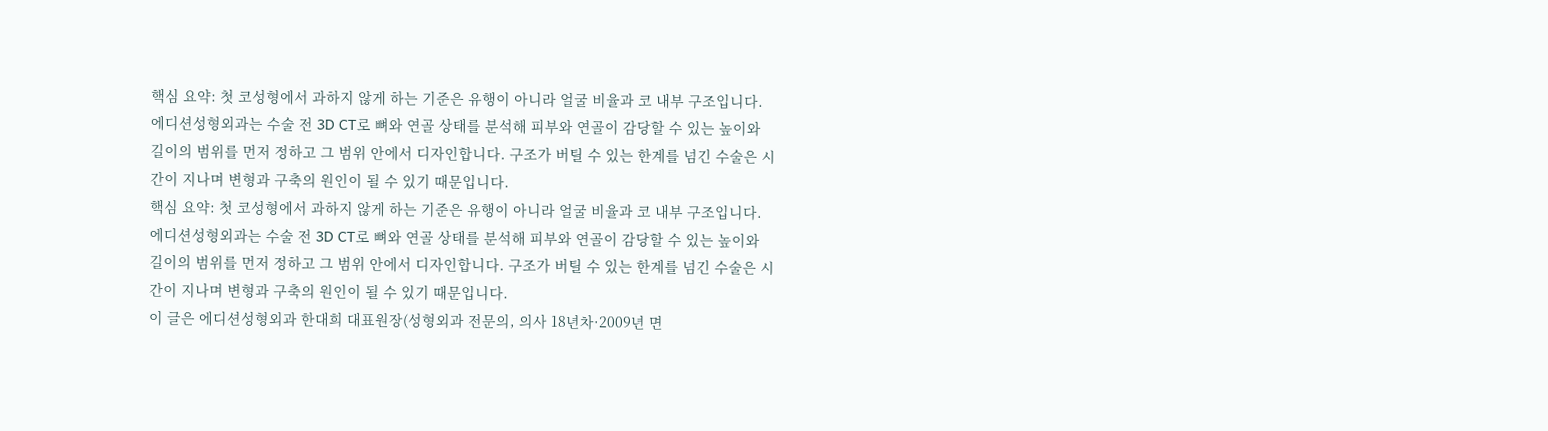핵심 요약: 첫 코성형에서 과하지 않게 하는 기준은 유행이 아니라 얼굴 비율과 코 내부 구조입니다. 에디션성형외과는 수술 전 3D CT로 뼈와 연골 상태를 분석해 피부와 연골이 감당할 수 있는 높이와 길이의 범위를 먼저 정하고 그 범위 안에서 디자인합니다. 구조가 버틸 수 있는 한계를 넘긴 수술은 시간이 지나며 변형과 구축의 원인이 될 수 있기 때문입니다.
핵심 요약: 첫 코성형에서 과하지 않게 하는 기준은 유행이 아니라 얼굴 비율과 코 내부 구조입니다. 에디션성형외과는 수술 전 3D CT로 뼈와 연골 상태를 분석해 피부와 연골이 감당할 수 있는 높이와 길이의 범위를 먼저 정하고 그 범위 안에서 디자인합니다. 구조가 버틸 수 있는 한계를 넘긴 수술은 시간이 지나며 변형과 구축의 원인이 될 수 있기 때문입니다.
이 글은 에디션성형외과 한대희 대표원장(성형외과 전문의, 의사 18년차·2009년 면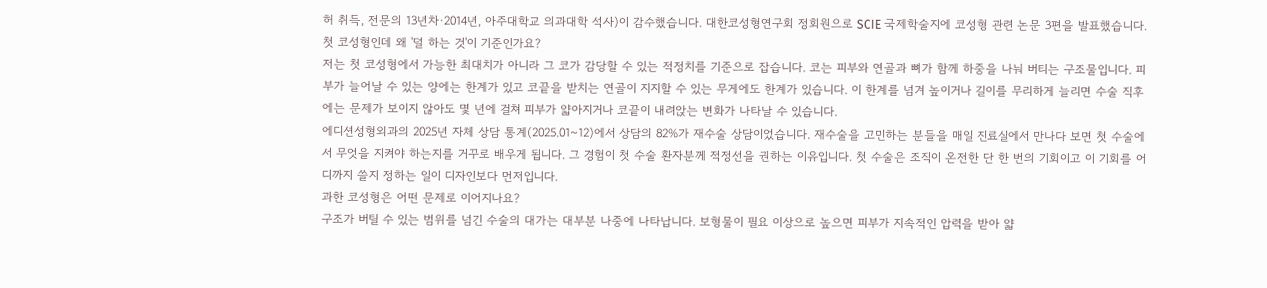허 취득, 전문의 13년차·2014년, 아주대학교 의과대학 석사)이 감수했습니다. 대한코성형연구회 정회원으로 SCIE 국제학술지에 코성형 관련 논문 3편을 발표했습니다.
첫 코성형인데 왜 '덜 하는 것'이 기준인가요?
저는 첫 코성형에서 가능한 최대치가 아니라 그 코가 감당할 수 있는 적정치를 기준으로 잡습니다. 코는 피부와 연골과 뼈가 함께 하중을 나눠 버티는 구조물입니다. 피부가 늘어날 수 있는 양에는 한계가 있고 코끝을 받치는 연골이 지지할 수 있는 무게에도 한계가 있습니다. 이 한계를 넘겨 높이거나 길이를 무리하게 늘리면 수술 직후에는 문제가 보이지 않아도 몇 년에 걸쳐 피부가 얇아지거나 코끝이 내려앉는 변화가 나타날 수 있습니다.
에디션성형외과의 2025년 자체 상담 통계(2025.01~12)에서 상담의 82%가 재수술 상담이었습니다. 재수술을 고민하는 분들을 매일 진료실에서 만나다 보면 첫 수술에서 무엇을 지켜야 하는지를 거꾸로 배우게 됩니다. 그 경험이 첫 수술 환자분께 적정선을 권하는 이유입니다. 첫 수술은 조직이 온전한 단 한 번의 기회이고 이 기회를 어디까지 쓸지 정하는 일이 디자인보다 먼저입니다.
과한 코성형은 어떤 문제로 이어지나요?
구조가 버틸 수 있는 범위를 넘긴 수술의 대가는 대부분 나중에 나타납니다. 보형물이 필요 이상으로 높으면 피부가 지속적인 압력을 받아 얇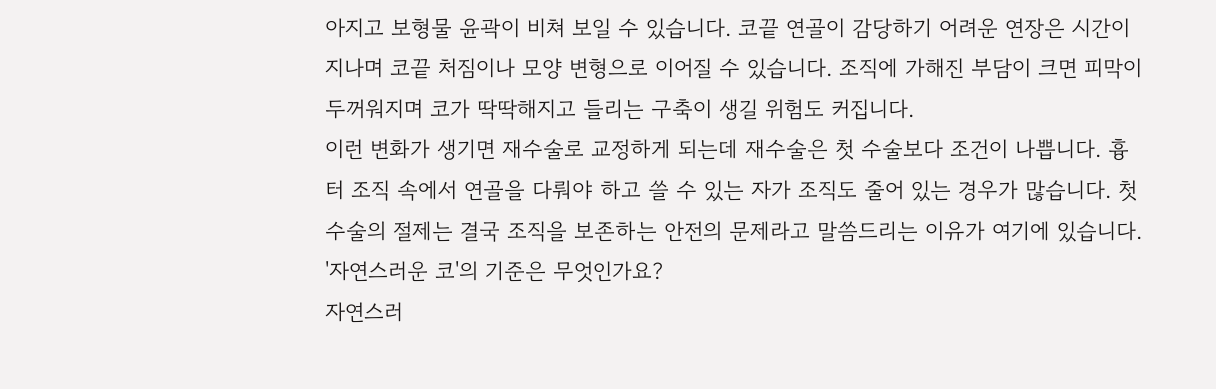아지고 보형물 윤곽이 비쳐 보일 수 있습니다. 코끝 연골이 감당하기 어려운 연장은 시간이 지나며 코끝 처짐이나 모양 변형으로 이어질 수 있습니다. 조직에 가해진 부담이 크면 피막이 두꺼워지며 코가 딱딱해지고 들리는 구축이 생길 위험도 커집니다.
이런 변화가 생기면 재수술로 교정하게 되는데 재수술은 첫 수술보다 조건이 나쁩니다. 흉터 조직 속에서 연골을 다뤄야 하고 쓸 수 있는 자가 조직도 줄어 있는 경우가 많습니다. 첫 수술의 절제는 결국 조직을 보존하는 안전의 문제라고 말씀드리는 이유가 여기에 있습니다.
'자연스러운 코'의 기준은 무엇인가요?
자연스러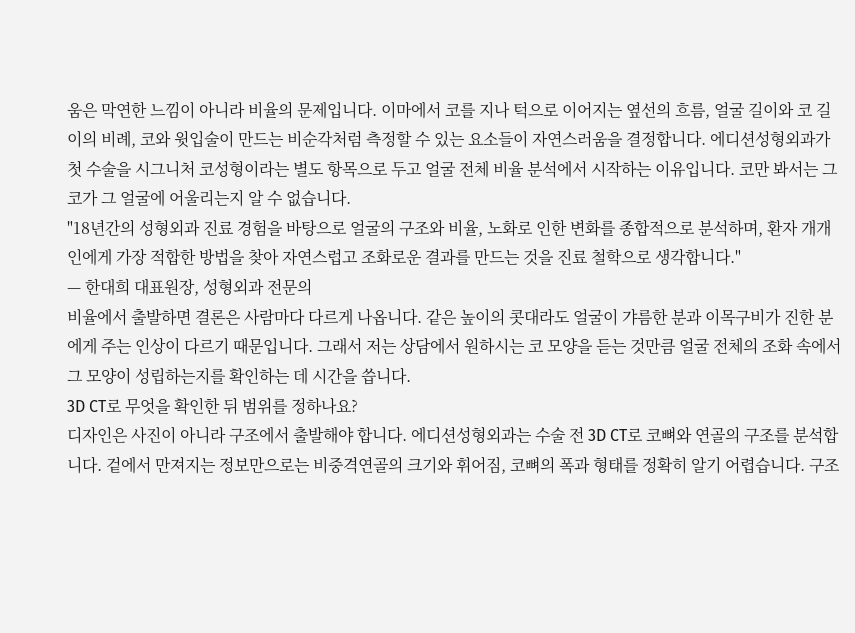움은 막연한 느낌이 아니라 비율의 문제입니다. 이마에서 코를 지나 턱으로 이어지는 옆선의 흐름, 얼굴 길이와 코 길이의 비례, 코와 윗입술이 만드는 비순각처럼 측정할 수 있는 요소들이 자연스러움을 결정합니다. 에디션성형외과가 첫 수술을 시그니처 코성형이라는 별도 항목으로 두고 얼굴 전체 비율 분석에서 시작하는 이유입니다. 코만 봐서는 그 코가 그 얼굴에 어울리는지 알 수 없습니다.
"18년간의 성형외과 진료 경험을 바탕으로 얼굴의 구조와 비율, 노화로 인한 변화를 종합적으로 분석하며, 환자 개개인에게 가장 적합한 방법을 찾아 자연스럽고 조화로운 결과를 만드는 것을 진료 철학으로 생각합니다."
— 한대희 대표원장, 성형외과 전문의
비율에서 출발하면 결론은 사람마다 다르게 나옵니다. 같은 높이의 콧대라도 얼굴이 갸름한 분과 이목구비가 진한 분에게 주는 인상이 다르기 때문입니다. 그래서 저는 상담에서 원하시는 코 모양을 듣는 것만큼 얼굴 전체의 조화 속에서 그 모양이 성립하는지를 확인하는 데 시간을 씁니다.
3D CT로 무엇을 확인한 뒤 범위를 정하나요?
디자인은 사진이 아니라 구조에서 출발해야 합니다. 에디션성형외과는 수술 전 3D CT로 코뼈와 연골의 구조를 분석합니다. 겉에서 만져지는 정보만으로는 비중격연골의 크기와 휘어짐, 코뼈의 폭과 형태를 정확히 알기 어렵습니다. 구조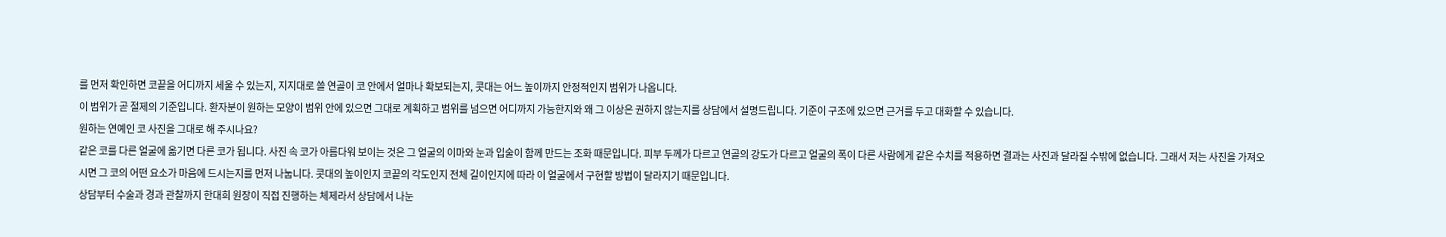를 먼저 확인하면 코끝을 어디까지 세울 수 있는지, 지지대로 쓸 연골이 코 안에서 얼마나 확보되는지, 콧대는 어느 높이까지 안정적인지 범위가 나옵니다.
이 범위가 곧 절제의 기준입니다. 환자분이 원하는 모양이 범위 안에 있으면 그대로 계획하고 범위를 넘으면 어디까지 가능한지와 왜 그 이상은 권하지 않는지를 상담에서 설명드립니다. 기준이 구조에 있으면 근거를 두고 대화할 수 있습니다.
원하는 연예인 코 사진을 그대로 해 주시나요?
같은 코를 다른 얼굴에 옮기면 다른 코가 됩니다. 사진 속 코가 아름다워 보이는 것은 그 얼굴의 이마와 눈과 입술이 함께 만드는 조화 때문입니다. 피부 두께가 다르고 연골의 강도가 다르고 얼굴의 폭이 다른 사람에게 같은 수치를 적용하면 결과는 사진과 달라질 수밖에 없습니다. 그래서 저는 사진을 가져오시면 그 코의 어떤 요소가 마음에 드시는지를 먼저 나눕니다. 콧대의 높이인지 코끝의 각도인지 전체 길이인지에 따라 이 얼굴에서 구현할 방법이 달라지기 때문입니다.
상담부터 수술과 경과 관찰까지 한대희 원장이 직접 진행하는 체제라서 상담에서 나눈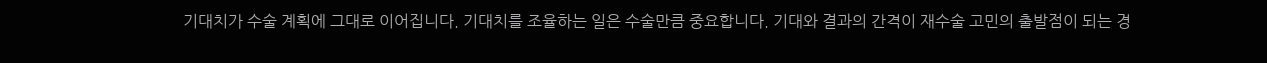기대치가 수술 계획에 그대로 이어집니다. 기대치를 조율하는 일은 수술만큼 중요합니다. 기대와 결과의 간격이 재수술 고민의 출발점이 되는 경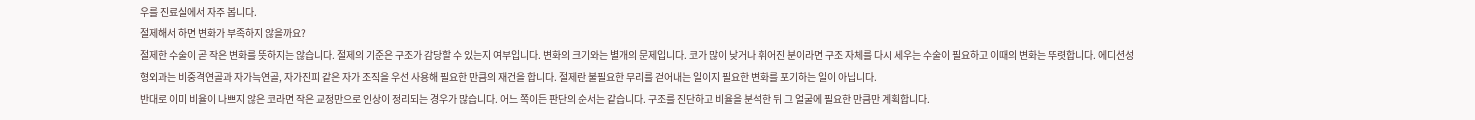우를 진료실에서 자주 봅니다.
절제해서 하면 변화가 부족하지 않을까요?
절제한 수술이 곧 작은 변화를 뜻하지는 않습니다. 절제의 기준은 구조가 감당할 수 있는지 여부입니다. 변화의 크기와는 별개의 문제입니다. 코가 많이 낮거나 휘어진 분이라면 구조 자체를 다시 세우는 수술이 필요하고 이때의 변화는 뚜렷합니다. 에디션성형외과는 비중격연골과 자가늑연골, 자가진피 같은 자가 조직을 우선 사용해 필요한 만큼의 재건을 합니다. 절제란 불필요한 무리를 걷어내는 일이지 필요한 변화를 포기하는 일이 아닙니다.
반대로 이미 비율이 나쁘지 않은 코라면 작은 교정만으로 인상이 정리되는 경우가 많습니다. 어느 쪽이든 판단의 순서는 같습니다. 구조를 진단하고 비율을 분석한 뒤 그 얼굴에 필요한 만큼만 계획합니다.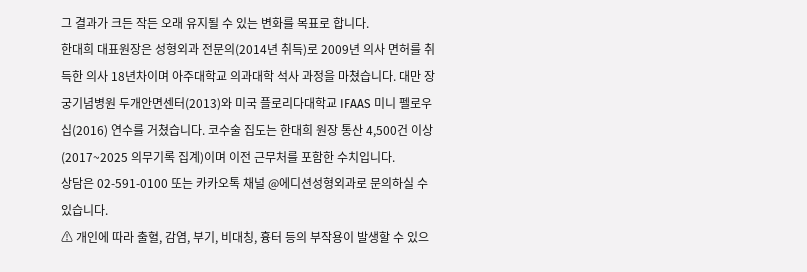그 결과가 크든 작든 오래 유지될 수 있는 변화를 목표로 합니다.
한대희 대표원장은 성형외과 전문의(2014년 취득)로 2009년 의사 면허를 취득한 의사 18년차이며 아주대학교 의과대학 석사 과정을 마쳤습니다. 대만 장궁기념병원 두개안면센터(2013)와 미국 플로리다대학교 IFAAS 미니 펠로우십(2016) 연수를 거쳤습니다. 코수술 집도는 한대희 원장 통산 4,500건 이상(2017~2025 의무기록 집계)이며 이전 근무처를 포함한 수치입니다.
상담은 02-591-0100 또는 카카오톡 채널 @에디션성형외과로 문의하실 수 있습니다.
⚠ 개인에 따라 출혈, 감염, 부기, 비대칭, 흉터 등의 부작용이 발생할 수 있으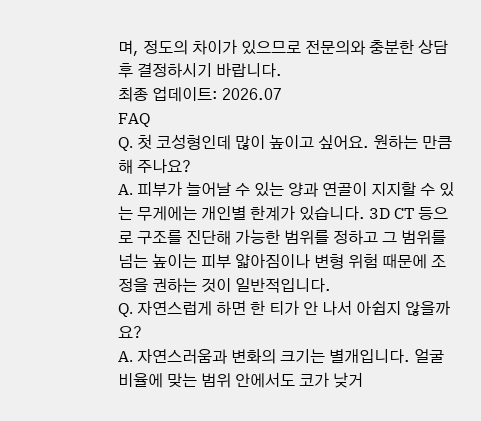며, 정도의 차이가 있으므로 전문의와 충분한 상담 후 결정하시기 바랍니다.
최종 업데이트: 2026.07
FAQ
Q. 첫 코성형인데 많이 높이고 싶어요. 원하는 만큼 해 주나요?
A. 피부가 늘어날 수 있는 양과 연골이 지지할 수 있는 무게에는 개인별 한계가 있습니다. 3D CT 등으로 구조를 진단해 가능한 범위를 정하고 그 범위를 넘는 높이는 피부 얇아짐이나 변형 위험 때문에 조정을 권하는 것이 일반적입니다.
Q. 자연스럽게 하면 한 티가 안 나서 아쉽지 않을까요?
A. 자연스러움과 변화의 크기는 별개입니다. 얼굴 비율에 맞는 범위 안에서도 코가 낮거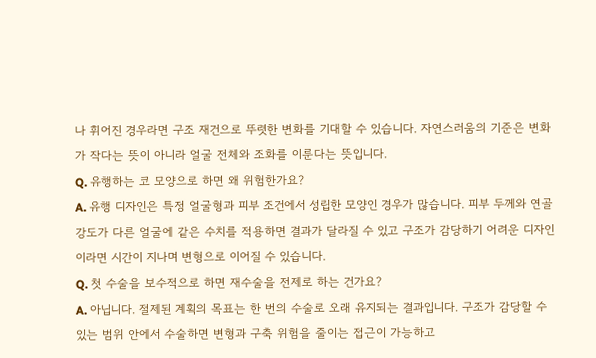나 휘어진 경우라면 구조 재건으로 뚜렷한 변화를 기대할 수 있습니다. 자연스러움의 기준은 변화가 작다는 뜻이 아니라 얼굴 전체와 조화를 이룬다는 뜻입니다.
Q. 유행하는 코 모양으로 하면 왜 위험한가요?
A. 유행 디자인은 특정 얼굴형과 피부 조건에서 성립한 모양인 경우가 많습니다. 피부 두께와 연골 강도가 다른 얼굴에 같은 수치를 적용하면 결과가 달라질 수 있고 구조가 감당하기 어려운 디자인이라면 시간이 지나며 변형으로 이어질 수 있습니다.
Q. 첫 수술을 보수적으로 하면 재수술을 전제로 하는 건가요?
A. 아닙니다. 절제된 계획의 목표는 한 번의 수술로 오래 유지되는 결과입니다. 구조가 감당할 수 있는 범위 안에서 수술하면 변형과 구축 위험을 줄이는 접근이 가능하고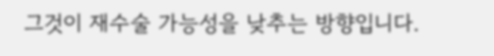그것이 재수술 가능성을 낮추는 방향입니다.